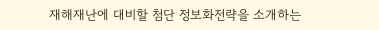재해재난에 대비할 첨단 정보화전략을 소개하는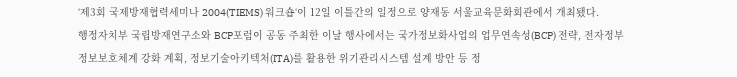‘제3회 국제방재협력세미나 2004(TIEMS) 워크숍‘이 12일 이틀간의 일정으로 양재동 서울교육문화회관에서 개최됐다.
행정자치부 국립방재연구소와 BCP포럼이 공동 주최한 이날 행사에서는 국가정보화사업의 업무연속성(BCP) 전략, 전자정부 정보보호체계 강화 계획, 정보기술아키텍처(ITA)를 활용한 위기관리시스템 설계 방안 등 정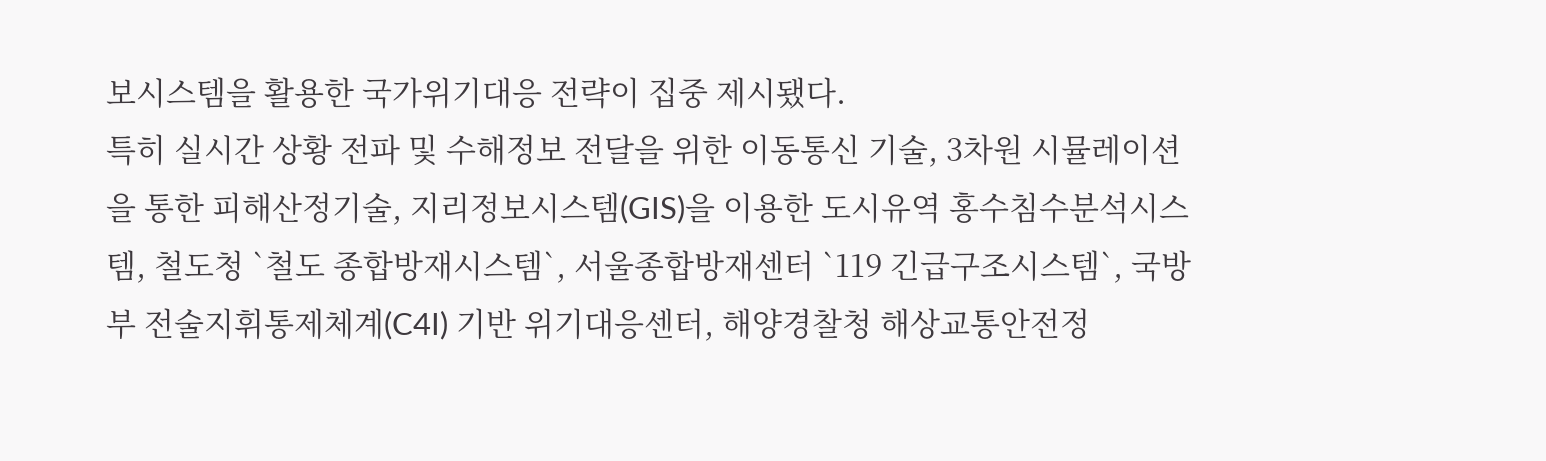보시스템을 활용한 국가위기대응 전략이 집중 제시됐다.
특히 실시간 상황 전파 및 수해정보 전달을 위한 이동통신 기술, 3차원 시뮬레이션을 통한 피해산정기술, 지리정보시스템(GIS)을 이용한 도시유역 홍수침수분석시스템, 철도청 `철도 종합방재시스템`, 서울종합방재센터 `119 긴급구조시스템`, 국방부 전술지휘통제체계(C4I) 기반 위기대응센터, 해양경찰청 해상교통안전정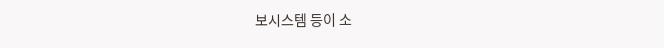보시스템 등이 소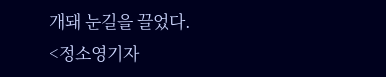개돼 눈길을 끌었다.
<정소영기자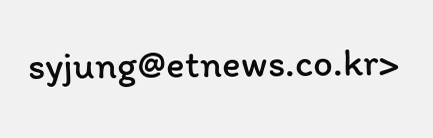syjung@etnews.co.kr>